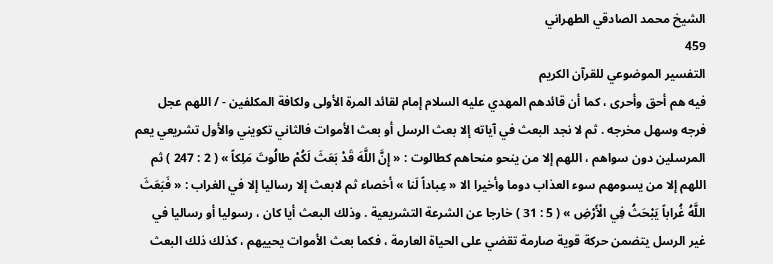الشيخ محمد الصادقي الطهراني
459
التفسير الموضوعي للقرآن الكريم
فيه هم أحق وأحرى ، كما أن قائدهم المهدي عليه السلام إمام لقائد المرة الأولى ولكافة المكلفين - / اللهم عجل فرجه وسهل مخرجه . ثم لا نجد البعث في آياته إلا بعث الرسل أو بعث الأموات فالثاني تكويني والأول تشريعي يعم المرسلين دون سواهم ، اللهم إلا من ينحو منحاهم كطالوت : « إِنَّ اللَّهَ قَدْ بَعَثَ لَكُمْ طالُوتَ مَلِكاً » ( 2 : 247 ) ثم اللهم إلا من يسومهم سوء العذاب دوما وأخيرا الا « عِباداً لَنا » أخصاء ثم لابعث إلا رساليا إلا في الغراب : « فَبَعَثَ اللَّهُ غُراباً يَبْحَثُ فِي الْأَرْضِ » ( 5 : 31 ) خارجا عن الشرعة التشريعية . وذلك البعث أيا كان ، رسوليا أو رساليا في غير الرسل يتضمن حركة قوية صارمة تقضي على الحياة العارمة ، فكما بعث الأموات يحييهم ، كذلك ذلك البعث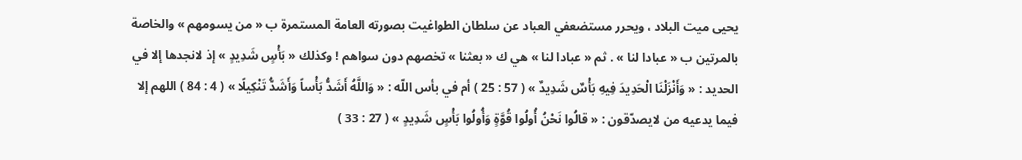يحيى ميت البلاد ، ويحرر مستضعفي العباد عن سلطان الطواغيت بصورته العامة المستمرة ب « من يسومهم » والخاصة بالمرتين ب « عبادا لنا » . ثم « عبادا لنا » هي ك « بعثنا » تخصهم دون سواهم ! وكذلك « بَأْسٍ شَدِيدٍ » إذ لانجدها إلا في الحديد : « وَأَنْزَلْنَا الْحَدِيدَ فِيهِ بَأْسٌ شَدِيدٌ » ( 57 : 25 ) أم في بأس اللّه : « وَاللَّهُ أَشَدُّ بَأْساً وَأَشَدُّ تَنْكِيلًا » ( 4 : 84 ) اللهم إلا فيما يدعيه من لايصدّقون : « قالُوا نَحْنُ أُولُوا قُوَّةٍ وَأُولُوا بَأْسٍ شَدِيدٍ » ( 27 : 33 )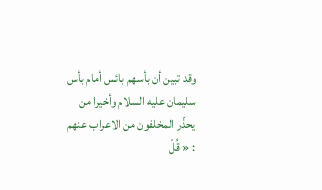وقد تبين أن بأسهم بائس أمام بأس سليمان عليه السلام وأخيرا من يحذّر المخلفون من الاعراب عنهم : « قُلْ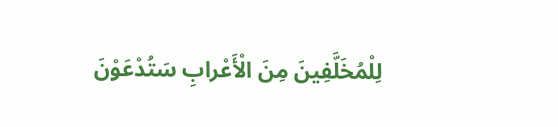لِلْمُخَلَّفِينَ مِنَ الْأَعْرابِ سَتُدْعَوْنَ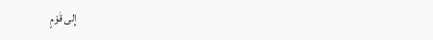إِلى قَوْمٍ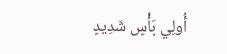أُولِي بَأْسٍ شَدِيدٍ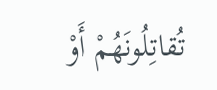تُقاتِلُونَهُمْ أَوْ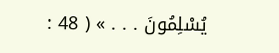يُسْلِمُونَ . . . » ( 48 :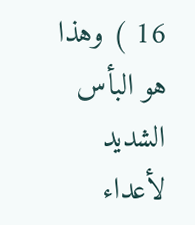16 ) وهذا هو البأس الشديد لأعداء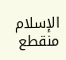الإسلام منقطع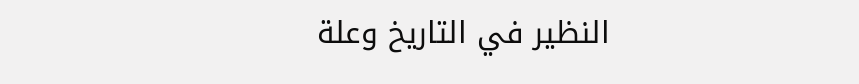النظير في التاريخ وعلة